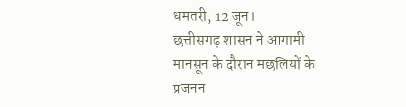धमतरी, 12 जून।
छत्तीसगढ़ शासन ने आगामी मानसून के दौरान मछलियों के प्रजनन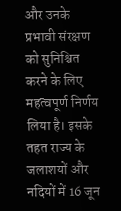और उनके प्रभावी संरक्षण को सुनिश्चित करने के लिए महत्वपूर्ण निर्णय लिया है। इसके तहत राज्य के जलाशयों और नदियों में 16 जून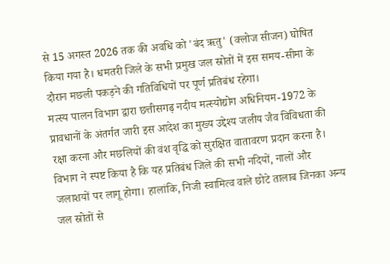से 15 अगस्त 2026 तक की अवधि को 'बंद ऋतु' (क्लोज सीजन) घोषित किया गया है। धमतरी जिले के सभी प्रमुख जल स्रोतों में इस समय-सीमा के दौरान मछली पकड़ने की गतिविधियों पर पूर्ण प्रतिबंध रहेगा।
मत्स्य पालन विभाग द्वारा छत्तीसगढ़ नदीय मत्स्योद्योग अधिनियम-1972 के प्रावधानों के अंतर्गत जारी इस आदेश का मुख्य उद्देश्य जलीय जैव विविधता की रक्षा करना और मछलियों की वंश वृद्धि को सुरक्षित वातावरण प्रदान करना है। विभाग ने स्पष्ट किया है कि यह प्रतिबंध जिले की सभी नदियों, नालों और जलाशयों पर लागू होगा। हालांकि, निजी स्वामित्व वाले छोटे तालाब जिनका अन्य जल स्रोतों से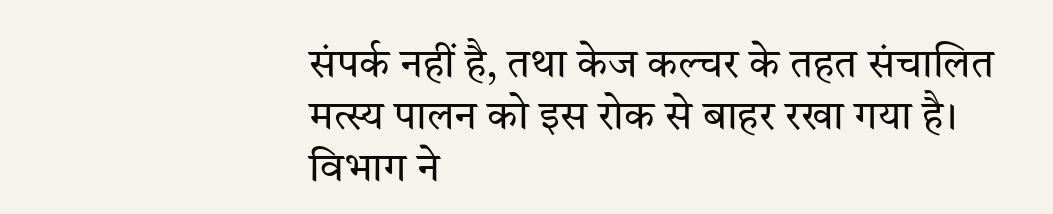संपर्क नहीं है, तथा केज कल्चर के तहत संचालित मत्स्य पालन को इस रोक से बाहर रखा गया है।
विभाग ने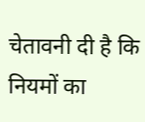चेतावनी दी है कि नियमों का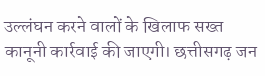उल्लंघन करने वालों के खिलाफ सख्त कानूनी कार्रवाई की जाएगी। छत्तीसगढ़ जन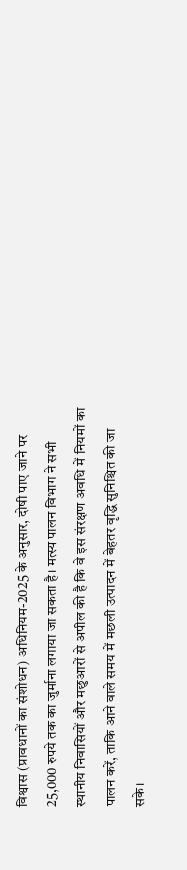विश्वास (प्रावधानों का संशोधन) अधिनियम-2025 के अनुसार, दोषी पाए जाने पर 25,000 रुपये तक का जुर्माना लगाया जा सकता है। मत्स्य पालन विभाग ने सभी स्थानीय निवासियों और मछुआरों से अपील की है कि वे इस संरक्षण अवधि में नियमों का पालन करें, ताकि आने वाले समय में मछली उत्पादन में बेहतर वृद्धि सुनिश्चित की जा सके।